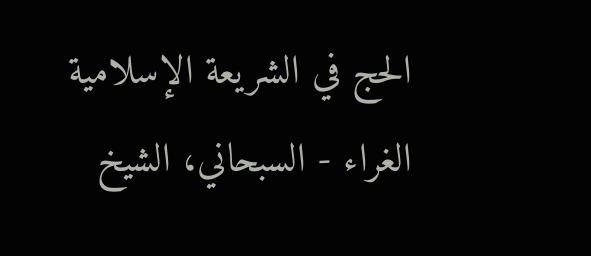الحج في الشريعة الإسلامية الغراء - السبحاني، الشيخ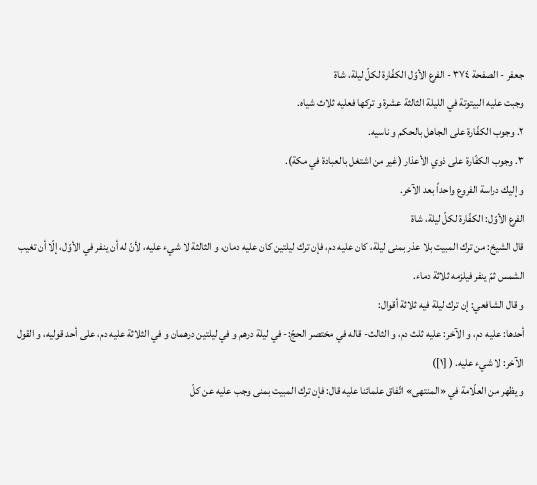جعفر - الصفحة ٣٧٤ - الفرع الأوّل الكفّارة لكلّ ليلة، شاة
وجبت عليه البيتوتة في الليلة الثالثة عشرة و تركها فعليه ثلاث شياه.
٢. وجوب الكفّارة على الجاهل بالحكم و ناسيه.
٣. وجوب الكفّارة على ذوي الأعذار (غير من اشتغل بالعبادة في مكة).
و إليك دراسة الفروع واحداً بعد الآخر.
الفرع الأوّل: الكفّارة لكلّ ليلة، شاة
قال الشيخ: من ترك المبيت بلا عذر بمنى ليلة، كان عليه دم، فإن ترك ليلتين كان عليه دمان، و الثالثة لا شيء عليه، لأنّ له أن ينفر في الأوّل، إلّا أن تغيب الشمس ثمّ ينفر فيلزمه ثلاثة دماء.
و قال الشافعي: إن ترك ليلة فيه ثلاثة أقوال:
أحدها: عليه دم، و الآخر: عليه ثلث دم، و الثالث- قاله في مختصر الحجّ:- في ليلة درهم و في ليلتين درهمان و في الثلاثة عليه دم، على أحد قوليه، و القول الآخر: لا شيء عليه. ( [١])
و يظهر من العلّامة في «المنتهى» اتّفاق علمائنا عليه قال: فإن ترك المبيت بمنى وجب عليه عن كلّ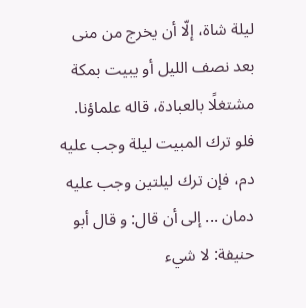ليلة شاة، إلّا أن يخرج من منى بعد نصف الليل أو يبيت بمكة مشتغلًا بالعبادة، قاله علماؤنا. فلو ترك المبيت ليلة وجب عليه دم، فإن ترك ليلتين وجب عليه دمان ... إلى أن قال: و قال أبو حنيفة: لا شيء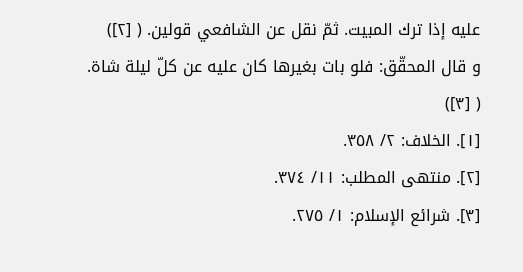عليه إذا ترك المبيت. ثمّ نقل عن الشافعي قولين. ( [٢])
و قال المحقّق: فلو بات بغيرها كان عليه عن كلّ ليلة شاة. ( [٣])
[١]. الخلاف: ٢/ ٣٥٨.
[٢]. منتهى المطلب: ١١/ ٣٧٤.
[٣]. شرائع الإسلام: ١/ ٢٧٥.